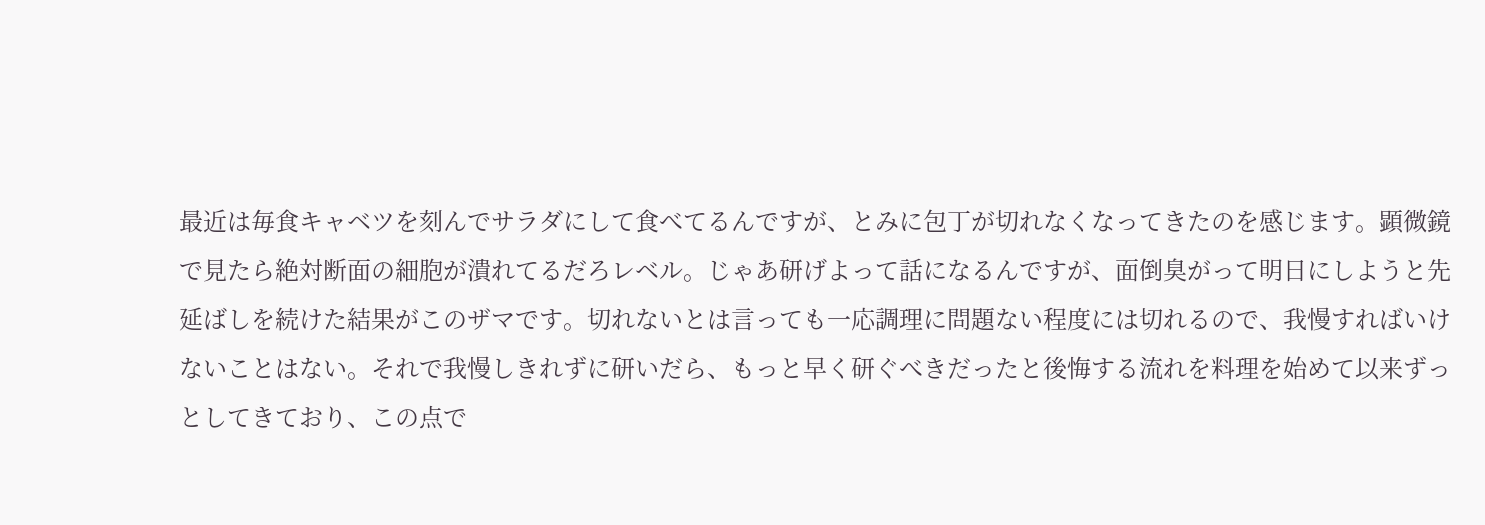最近は毎食キャベツを刻んでサラダにして食べてるんですが、とみに包丁が切れなくなってきたのを感じます。顕微鏡で見たら絶対断面の細胞が潰れてるだろレベル。じゃあ研げよって話になるんですが、面倒臭がって明日にしようと先延ばしを続けた結果がこのザマです。切れないとは言っても一応調理に問題ない程度には切れるので、我慢すればいけないことはない。それで我慢しきれずに研いだら、もっと早く研ぐべきだったと後悔する流れを料理を始めて以来ずっとしてきており、この点で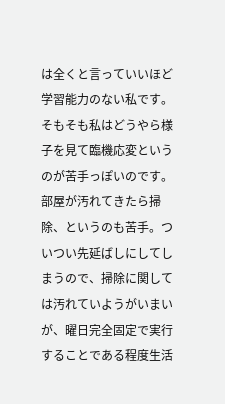は全くと言っていいほど学習能力のない私です。
そもそも私はどうやら様子を見て臨機応変というのが苦手っぽいのです。部屋が汚れてきたら掃除、というのも苦手。ついつい先延ばしにしてしまうので、掃除に関しては汚れていようがいまいが、曜日完全固定で実行することである程度生活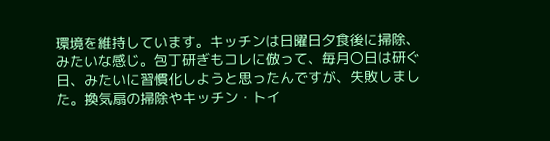環境を維持しています。キッチンは日曜日夕食後に掃除、みたいな感じ。包丁研ぎもコレに倣って、毎月〇日は研ぐ日、みたいに習慣化しようと思ったんですが、失敗しました。換気扇の掃除やキッチン・トイ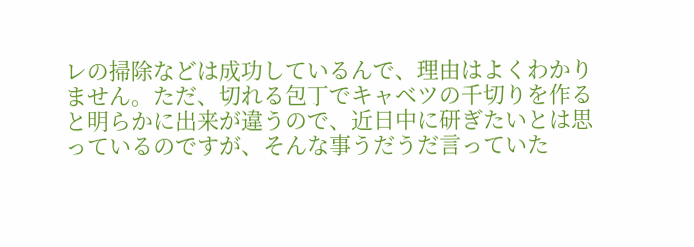レの掃除などは成功しているんで、理由はよくわかりません。ただ、切れる包丁でキャベツの千切りを作ると明らかに出来が違うので、近日中に研ぎたいとは思っているのですが、そんな事うだうだ言っていた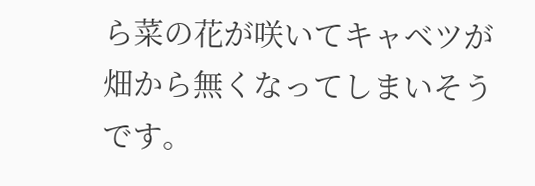ら菜の花が咲いてキャベツが畑から無くなってしまいそうです。